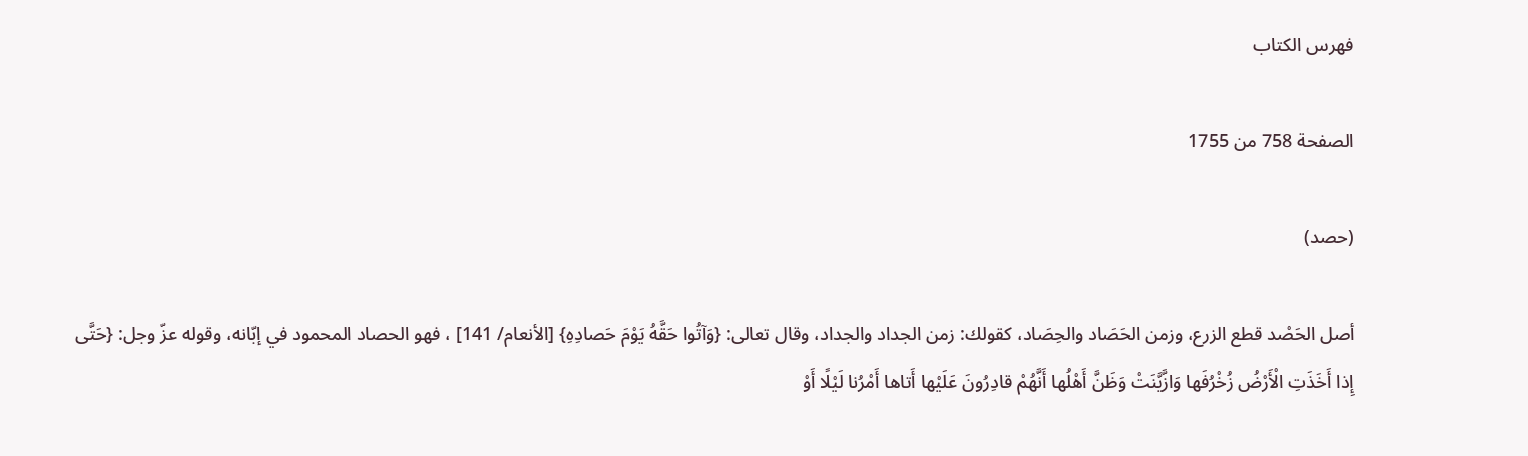فهرس الكتاب

الصفحة 758 من 1755

(حصد)

أصل الحَصْد قطع الزرع، وزمن الحَصَاد والحِصَاد، كقولك: زمن الجداد والجداد، وقال تعالى: {وَآتُوا حَقَّهُ يَوْمَ حَصادِهِ} [الأنعام/ 141] ، فهو الحصاد المحمود في إبّانه، وقوله عزّ وجل: {حَتَّى إِذا أَخَذَتِ الْأَرْضُ زُخْرُفَها وَازَّيَّنَتْ وَظَنَّ أَهْلُها أَنَّهُمْ قادِرُونَ عَلَيْها أَتاها أَمْرُنا لَيْلًا أَوْ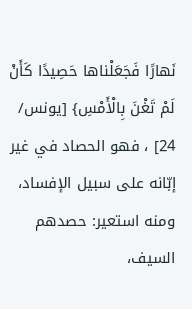نَهارًا فَجَعَلْناها حَصِيدًا كَأَنْ لَمْ تَغْنَ بِالْأَمْسِ} [يونس/ 24] ، فهو الحصاد في غير إبّانه على سبيل الإفساد، ومنه استعير: حصدهم السيف،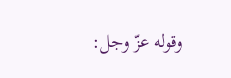وقوله عزّ وجل: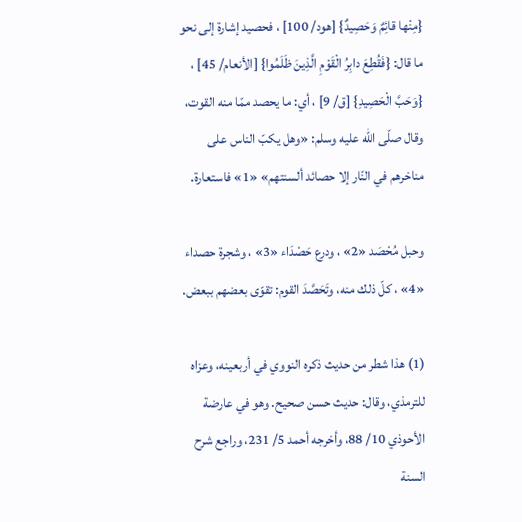{مِنْها قائِمٌ وَحَصِيدٌ} [هود/ 100] ، فحصيد إشارة إلى نحو ما قال: {فَقُطِعَ دابِرُ الْقَوْمِ الَّذِينَ ظَلَمُوا} [الأنعام/ 45] ، {وَحَبَّ الْحَصِيدِ} [ق/ 9] ، أي: ما يحصد ممّا منه القوت، وقال صلّى الله عليه وسلم: «وهل يكبّ الناس على مناخرهم في النّار إلا حصائد ألسنتهم» «1» فاستعارة.

وحبل مُحْصَد «2» ، ودرع حَصْدَاء «3» ، وشجرة حصداء «4» ، كلّ ذلك منه، وتَحَصَّدَ القوم: تقوّى بعضهم ببعض.

(1) هذا شطر من حديث ذكره النووي في أربعينه، وعزاه للترمذي، وقال: حديث حسن صحيح. وهو في عارضة الأحوذي 10/ 88، وأخرجه أحمد 5/ 231، وراجع شرح السنة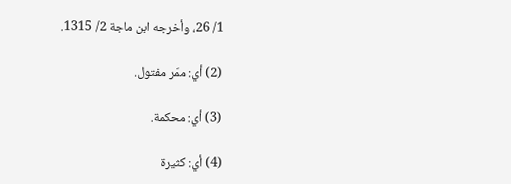1/ 26، وأخرجه ابن ماجة 2/ 1315.

(2) أي: ممّر مفتول.

(3) أي: محكمة.

(4) أي: كثيرة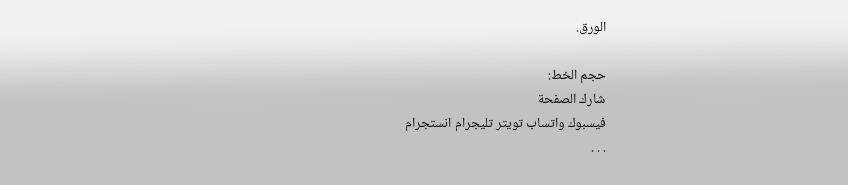الورق.

حجم الخط:
شارك الصفحة
فيسبوك واتساب تويتر تليجرام انستجرام
. . .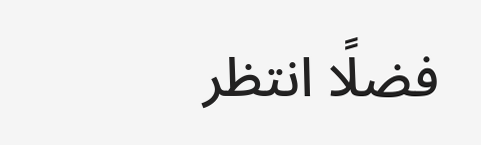فضلًا انتظر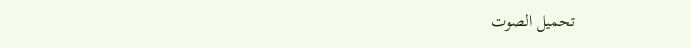تحميل الصوت